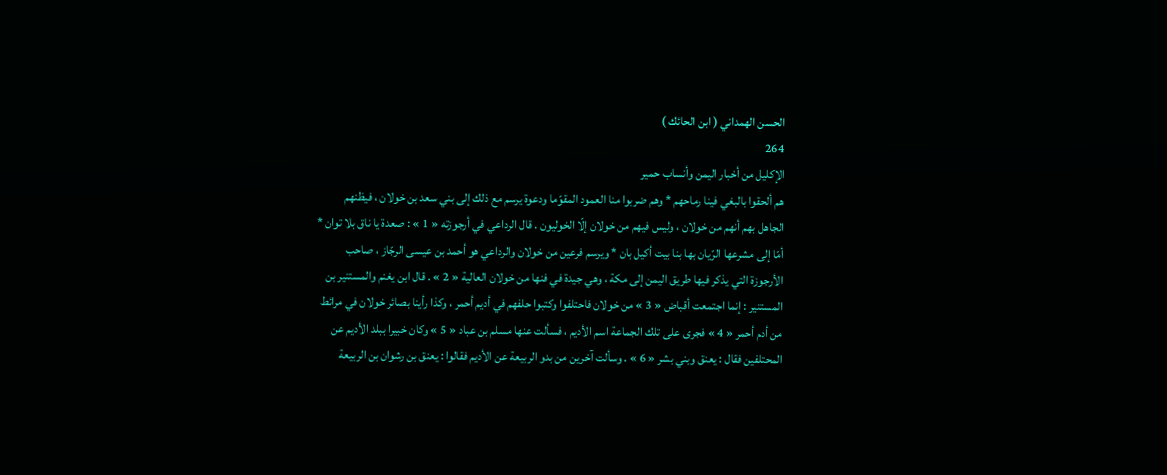الحسن الهمداني ( ابن الحائك )
264
الإكليل من أخبار اليمن وأنساب حمير
هم ألحقوا بالبغي فينا رماحهم * وهم ضربوا منا العمود المقوّما ودعوة يرسم مع ذلك إلى بني سعد بن خولان ، فيظنهم الجاهل بهم أنهم من خولان ، وليس فيهم من خولان إلّا الخوليون . قال الرداعي في أرجوزته « 1 » : صعدة يا ناق بلا توان * أمّا إلى مشرعها الرّيان بها بنا بيت أكيل بان * ويرسم فرعين من خولان والرداعي هو أحمد بن عيسى الرجّاز ، صاحب الأرجوزة التي يذكر فيها طريق اليمن إلى مكة ، وهي جيدة في فنها من خولان العالية « 2 » . قال ابن يغنم والمستنير بن المستنير : إنما اجتمعت أقباض « 3 » من خولان فاحتلفوا وكتبوا حلفهم في أديم أحمر ، وكذا رأينا بصائر خولان في مرائط من أدم أحمر « 4 » فجرى على تلك الجماعة اسم الأديم ، فسألت عنها مسلم بن عباد « 5 » وكان خبيرا ببلد الأديم عن المحتلفين فقال : يعنق وبني بشر « 6 » . وسألت آخرين من بدو الربيعة عن الأديم فقالوا : يعنق بن رشوان بن الربيعة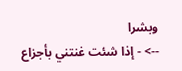وبشرا
--> - إذا شئت غنتني بأجزاع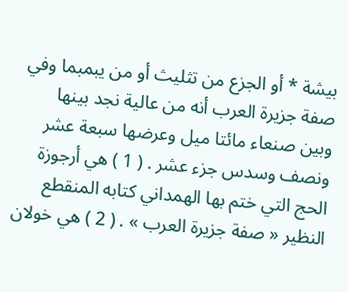بيشة * أو الجزع من تثليث أو من يبمبما وفي صفة جزيرة العرب أنه من عالية نجد بينها وبين صنعاء مائتا ميل وعرضها سبعة عشر ونصف وسدس جزء عشر . ( 1 ) هي أرجوزة الحج التي ختم بها الهمداني كتابه المنقطع النظير « صفة جزيرة العرب » . ( 2 ) هي خولان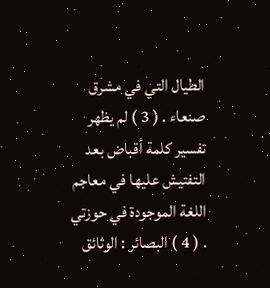الطيال التي في مشرق صنعاء . ( 3 ) لم يظهر تفسير كلمة أقباض بعد التفتيش عليها في معاجم اللغة الموجودة في حوزتي . ( 4 ) البصائر : الوثائق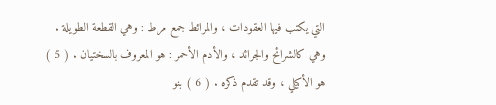التي يكتب فيها العقودات ، والمرائط جمع مرط : وهي القطعة الطويلة . وهي كالشرائح والجرائد ، والأدم الأحمر : هو المعروف بالسختيان . ( 5 ) هو الأكيلي ، وقد تقدم ذكره . ( 6 ) بنو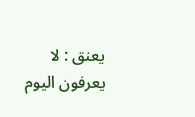يعنق : لا يعرفون اليوم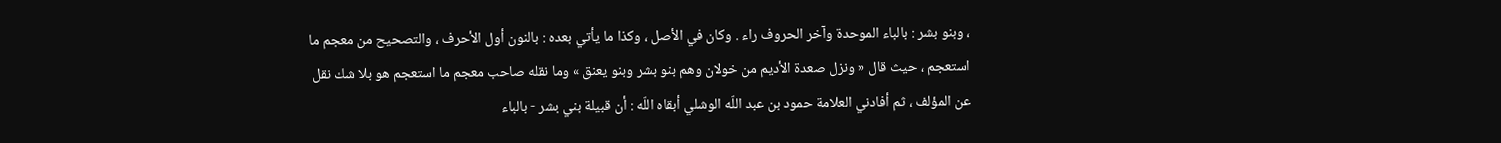، وبنو بشر : بالباء الموحدة وآخر الحروف راء . وكان في الأصل ، وكذا ما يأتي بعده : بالنون أول الأحرف ، والتصحيح من معجم ما استعجم ، حيث قال « ونزل صعدة الأديم من خولان وهم بنو بشر وبنو يعنق » وما نقله صاحب معجم ما استعجم هو بلا شك نقل عن المؤلف ، ثم أفادني العلامة حمود بن عبد اللّه الوشلي أبقاه اللّه : أن قبيلة بني بشر - بالباء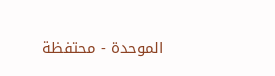الموحدة - محتفظة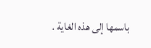باسمها إلى هذه الغاية .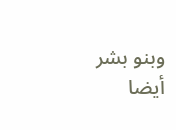وبنو بشر أيضا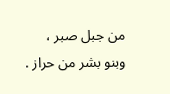من جبل صبر ، وبنو بشر من حراز .